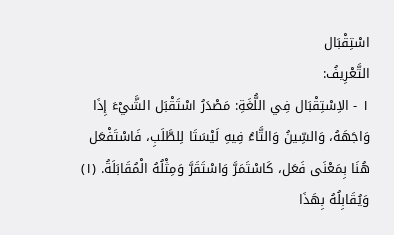اسْتِقْبَال
التَّعْرِيفُ:
١ - الاِسْتِقْبَال فِي اللُّغَةِ: مَصْدَرُ اسْتَقْبَل الشَّيْءَ إِذَا وَاجَهَهُ، وَالسِّينُ وَالتَّاءُ فِيهِ لَيْسَتَا لِلطَّلَبِ، فَاسْتَفْعَل هُنَا بِمَعْنَى فَعَل، كَاسْتَمَرَّ وَاسْتَقَرَّ وَمِثْلُهُ الْمُقَابَلَةُ. (١)
وَيُقَابِلُهُ بِهَذَا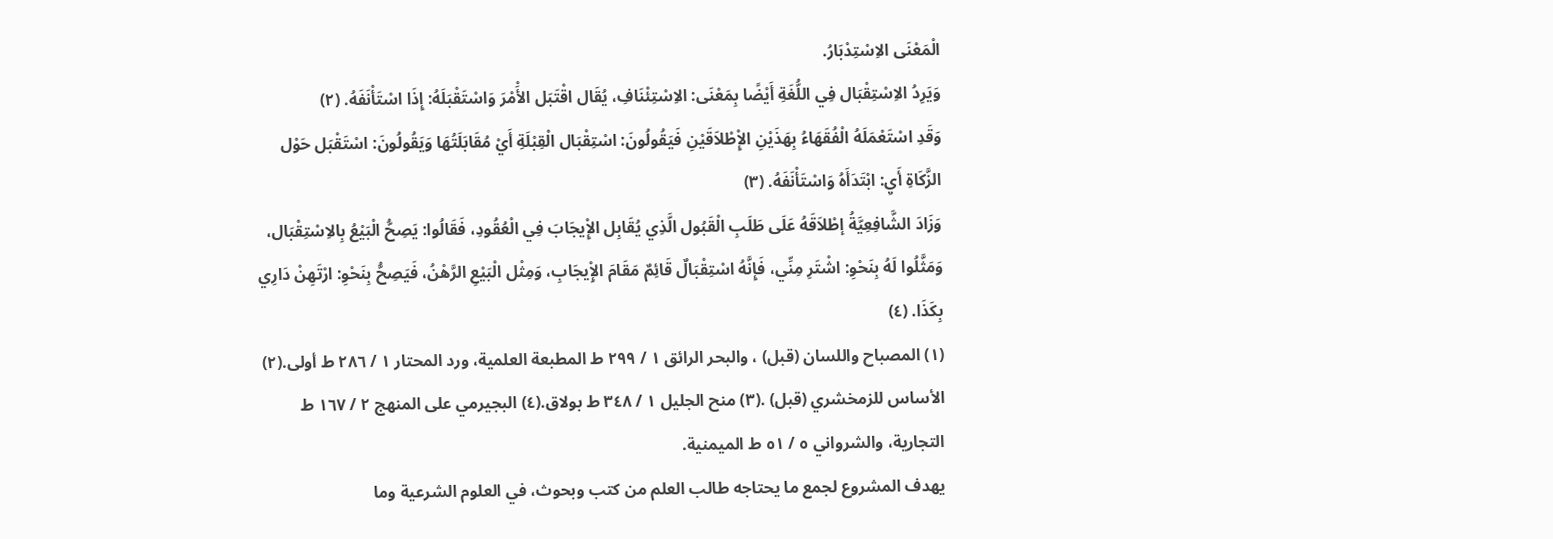الْمَعْنَى الاِسْتِدْبَارُ.
وَيَرِدُ الاِسْتِقْبَال فِي اللُّغَةِ أَيْضًا بِمَعْنَى: الاِسْتِئْنَافِ، يُقَال اقْتَبَل الأَْمْرَ وَاسْتَقْبَلَهُ: إِذَا اسْتَأْنَفَهُ. (٢)
وَقَدِ اسْتَعْمَلَهُ الْفُقَهَاءُ بِهَذَيْنِ الإِْطْلاَقَيْنِ فَيَقُولُونَ: اسْتِقْبَال الْقِبْلَةِ أَيْ مُقَابَلَتُهَا وَيَقُولُونَ: اسْتَقْبَل حَوْل الزَّكَاةِ أَيِ: ابْتَدَأَهُ وَاسْتَأْنَفَهُ. (٣)
وَزَادَ الشَّافِعِيَّةُ إطْلاَقَهُ عَلَى طَلَبِ الْقَبُول الَّذِي يُقَابِل الإِْيجَابَ فِي الْعُقُودِ، فَقَالُوا: يَصِحُّ الْبَيْعُ بِالاِسْتِقْبَال، وَمَثَّلُوا لَهُ بِنَحْوِ: اشْتَرِ مِنِّي، فَإِنَّهُ اسْتِقْبَالٌ قَائِمٌ مَقَامَ الإِْيجَابِ، وَمِثْل الْبَيْعِ الرَّهْنُ، فَيَصِحُّ بِنَحْوِ: ارْتَهِنْ دَارِي بِكَذَا. (٤)
(١) المصباح واللسان (قبل) ، والبحر الرائق ١ / ٢٩٩ ط المطبعة العلمية، ورد المحتار ١ / ٢٨٦ ط أولى.(٢) الأساس للزمخشري (قبل) .(٣) منح الجليل ١ / ٣٤٨ ط بولاق.(٤) البجيرمي على المنهج ٢ / ١٦٧ ط التجارية، والشرواني ٥ / ٥١ ط الميمنية.
يهدف المشروع لجمع ما يحتاجه طالب العلم من كتب وبحوث، في العلوم الشرعية وما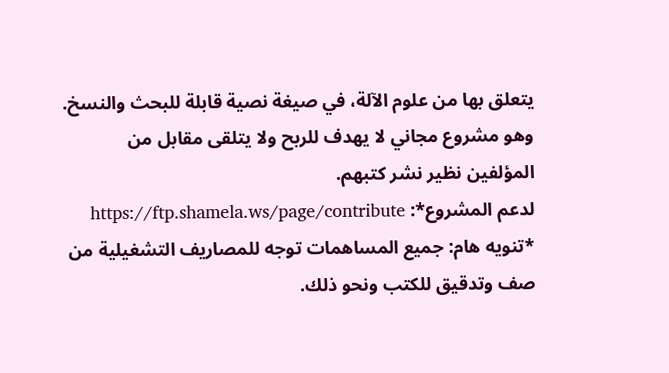يتعلق بها من علوم الآلة، في صيغة نصية قابلة للبحث والنسخ.
وهو مشروع مجاني لا يهدف للربح ولا يتلقى مقابل من المؤلفين نظير نشر كتبهم.
لدعم المشروع*: https://ftp.shamela.ws/page/contribute
*تنويه هام: جميع المساهمات توجه للمصاريف التشغيلية من صف وتدقيق للكتب ونحو ذلك.